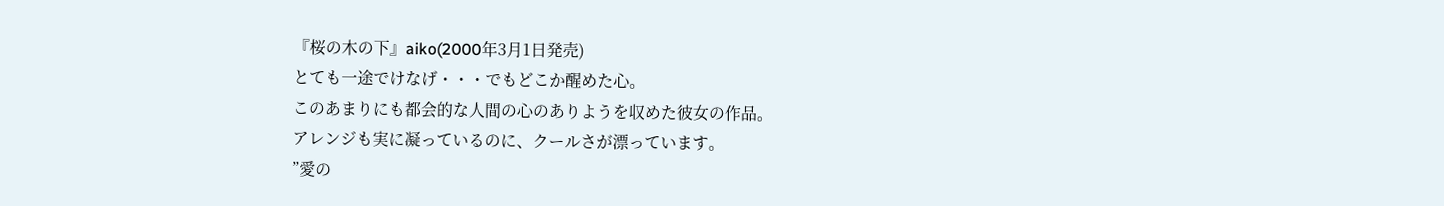『桜の木の下』aiko(2000年3月1日発売)
とても一途でけなげ・・・でもどこか醒めた心。
このあまりにも都会的な人間の心のありようを収めた彼女の作品。
アレンジも実に凝っているのに、クールさが漂っています。
”愛の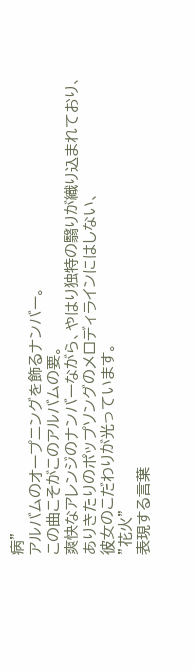病”
アルバムのオープニングを飾るナンバー。
この曲こそがこのアルバムの要。
爽快なアレンジのナンバーながら、やはり独特の翳りが織り込まれており、
ありきたりのポップソングのメロディラインにはしない、
彼女のこだわりが光っています。
”花火”
表現する言葉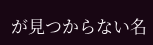が見つからない名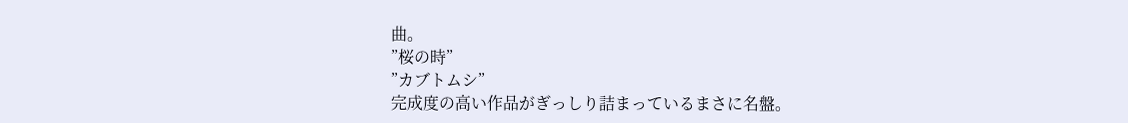曲。
”桜の時”
”カブトムシ”
完成度の高い作品がぎっしり詰まっているまさに名盤。